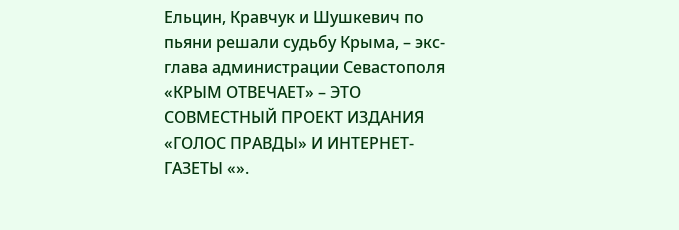Ельцин, Кравчук и Шушкевич по пьяни решали судьбу Крыма, – экс-глава администрации Севастополя
«КРЫМ ОТВЕЧАЕТ» – ЭТО СОВМЕСТНЫЙ ПРОЕКТ ИЗДАНИЯ «ГОЛОС ПРАВДЫ» И ИНТЕРНЕТ-ГАЗЕТЫ «».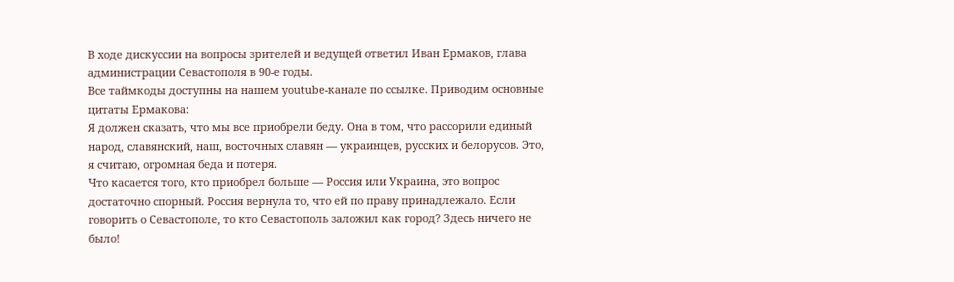В ходе дискуссии на вопросы зрителей и ведущей ответил Иван Ермаков, глава администрации Севастополя в 90-е годы.
Все таймкоды доступны на нашем youtube-канале по ссылке. Приводим основные цитаты Ермакова:
Я должен сказать, что мы все приобрели беду. Она в том, что рассорили единый народ, славянский, наш, восточных славян — украинцев, русских и белорусов. Это, я считаю, огромная беда и потеря.
Что касается того, кто приобрел больше — Россия или Украина, это вопрос достаточно спорный. Россия вернула то, что ей по праву принадлежало. Если говорить о Севастополе, то кто Севастополь заложил как город? Здесь ничего не было!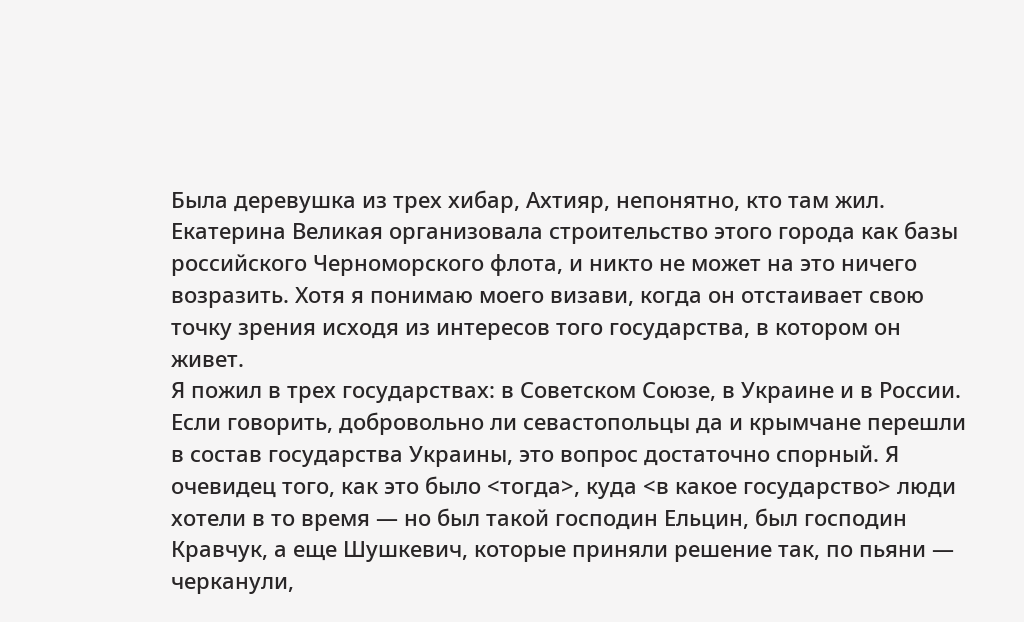Была деревушка из трех хибар, Ахтияр, непонятно, кто там жил. Екатерина Великая организовала строительство этого города как базы российского Черноморского флота, и никто не может на это ничего возразить. Хотя я понимаю моего визави, когда он отстаивает свою точку зрения исходя из интересов того государства, в котором он живет.
Я пожил в трех государствах: в Советском Союзе, в Украине и в России. Если говорить, добровольно ли севастопольцы да и крымчане перешли в состав государства Украины, это вопрос достаточно спорный. Я очевидец того, как это было <тогда>, куда <в какое государство> люди хотели в то время — но был такой господин Ельцин, был господин Кравчук, а еще Шушкевич, которые приняли решение так, по пьяни — черканули,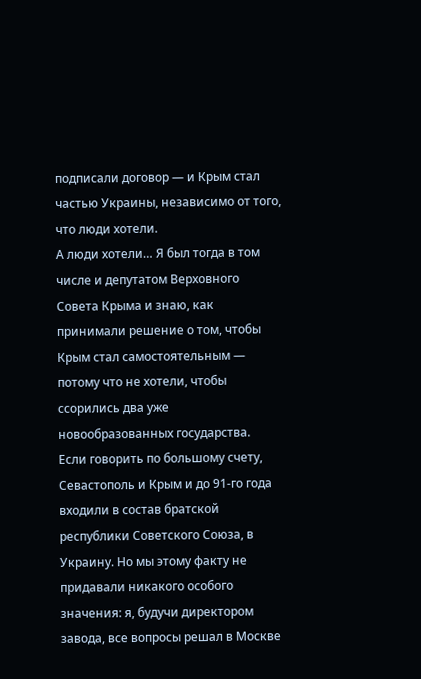подписали договор — и Крым стал частью Украины, независимо от того, что люди хотели.
А люди хотели… Я был тогда в том числе и депутатом Верховного Совета Крыма и знаю, как принимали решение о том, чтобы Крым стал самостоятельным — потому что не хотели, чтобы ссорились два уже новообразованных государства.
Если говорить по большому счету, Севастополь и Крым и до 91-го года входили в состав братской республики Советского Союза, в Украину. Но мы этому факту не придавали никакого особого значения: я, будучи директором завода, все вопросы решал в Москве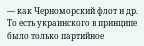— как Черноморский флот и др. То есть украинского в принципе было только партийное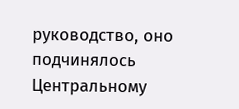руководство, оно подчинялось Центральному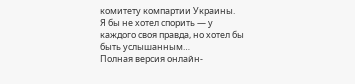комитету компартии Украины.
Я бы не хотел спорить — у каждого своя правда, но хотел бы быть услышанным…
Полная версия онлайн-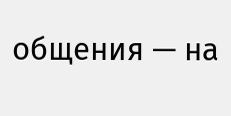общения — на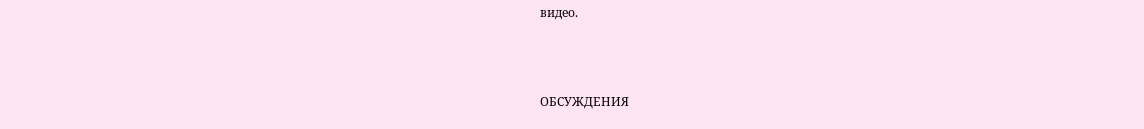видео.



ОБСУЖДЕНИЯ